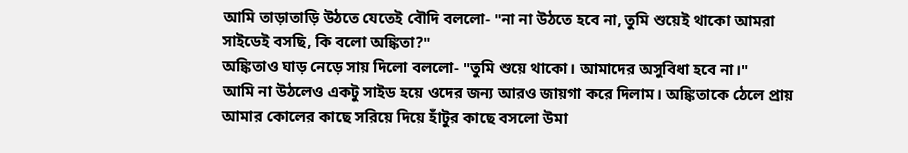আমি তাড়াতাড়ি উঠতে যেতেই বৌদি বললো- "না না উঠতে হবে না, তুমি শুয়েই থাকো আমরা সাইডেই বসছি, কি বলো অঙ্কিতা?"
অঙ্কিতাও ঘাড় নেড়ে সায় দিলো বললো- "তুমি শুয়ে থাকো। আমাদের অসুবিধা হবে না।"
আমি না উঠলেও একটু সাইড হয়ে ওদের জন্য আরও জায়গা করে দিলাম। অঙ্কিতাকে ঠেলে প্রায় আমার কোলের কাছে সরিয়ে দিয়ে হাঁটুর কাছে বসলো উমা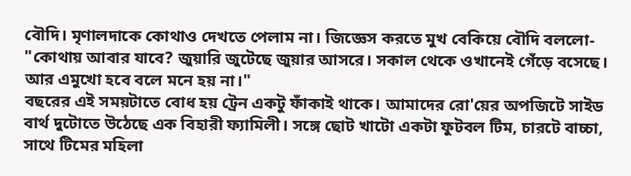বৌদি। মৃণালদাকে কোথাও দেখতে পেলাম না। জিজ্ঞেস করতে মুখ বেকিয়ে বৌদি বললো-
"কোথায় আবার যাবে? জুয়ারি জুটেছে জুয়ার আসরে। সকাল থেকে ওখানেই গেঁড়ে বসেছে। আর এমুখো হবে বলে মনে হয় না।"
বছরের এই সময়টাতে বোধ হয় ট্রেন একটু ফাঁকাই থাকে। আমাদের রো'য়ের অপজিটে সাইড বার্থ দুটোতে উঠেছে এক বিহারী ফ্যামিলী। সঙ্গে ছোট খাটো একটা ফুটবল টিম, চারটে বাচ্চা, সাথে টিমের মহিলা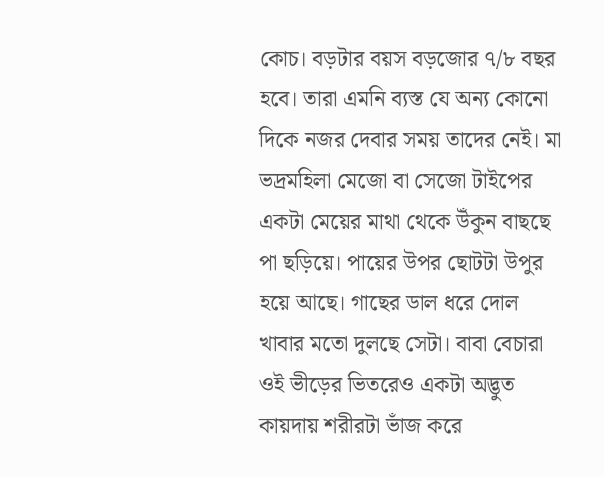কোচ। বড়টার বয়স বড়জোর ৭/৮ বছর হবে। তারা এমনি ব্যস্ত যে অন্য কোনো দিকে নজর দেবার সময় তাদের নেই। মা ভদ্রমহিলা মেজো বা সেজো টাইপের একটা মেয়ের মাথা থেকে উঁকুন বাছছে পা ছড়িয়ে। পায়ের উপর ছোটটা উপুর হয়ে আছে। গাছের ডাল ধরে দোল খাবার মতো দুলছে সেটা। বাবা বেচারা ওই ভীড়ের ভিতরেও একটা অদ্ভুত কায়দায় শরীরটা ভাঁজ করে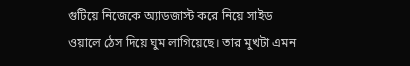গুটিয়ে নিজেকে অ্যাডজাস্ট করে নিয়ে সাইড ওয়ালে ঠেস দিয়ে ঘুম লাগিয়েছে। তার মুখটা এমন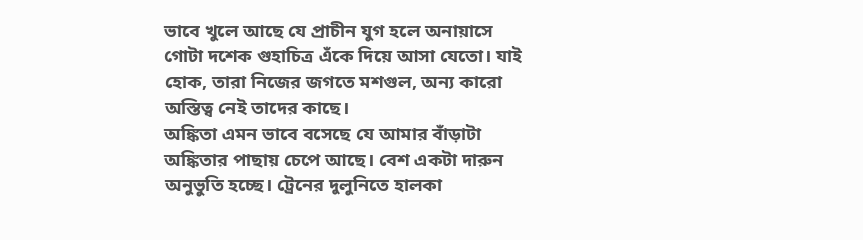ভাবে খুলে আছে যে প্রাচীন যুগ হলে অনায়াসে গোটা দশেক গুহাচিত্র এঁকে দিয়ে আসা যেতো। যাই হোক, তারা নিজের জগতে মশগুল, অন্য কারো অস্তিত্ব নেই তাদের কাছে।
অঙ্কিতা এমন ভাবে বসেছে যে আমার বাঁড়াটা অঙ্কিতার পাছায় চেপে আছে। বেশ একটা দারুন অনুভুতি হচ্ছে। ট্রেনের দুলুনিতে হালকা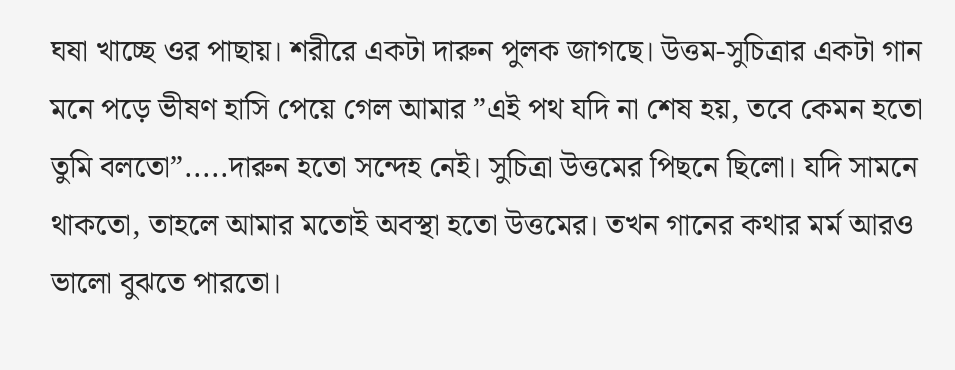ঘষা খাচ্ছে ওর পাছায়। শরীরে একটা দারুন পুলক জাগছে। উত্তম-সুচিত্রার একটা গান মনে পড়ে ভীষণ হাসি পেয়ে গেল আমার ”এই পথ যদি না শেষ হয়, তবে কেমন হতো তুমি বলতো”.....দারুন হতো সন্দেহ নেই। সুচিত্রা উত্তমের পিছনে ছিলো। যদি সামনে থাকতো, তাহলে আমার মতোই অবস্থা হতো উত্তমের। তখন গানের কথার মর্ম আরও ভালো বুঝতে পারতো।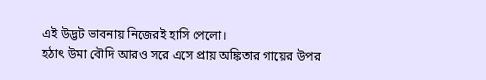এই উদ্ভট ভাবনায় নিজেরই হাসি পেলো।
হঠাৎ উমা বৌদি আরও সরে এসে প্রায় অঙ্কিতার গায়ের উপর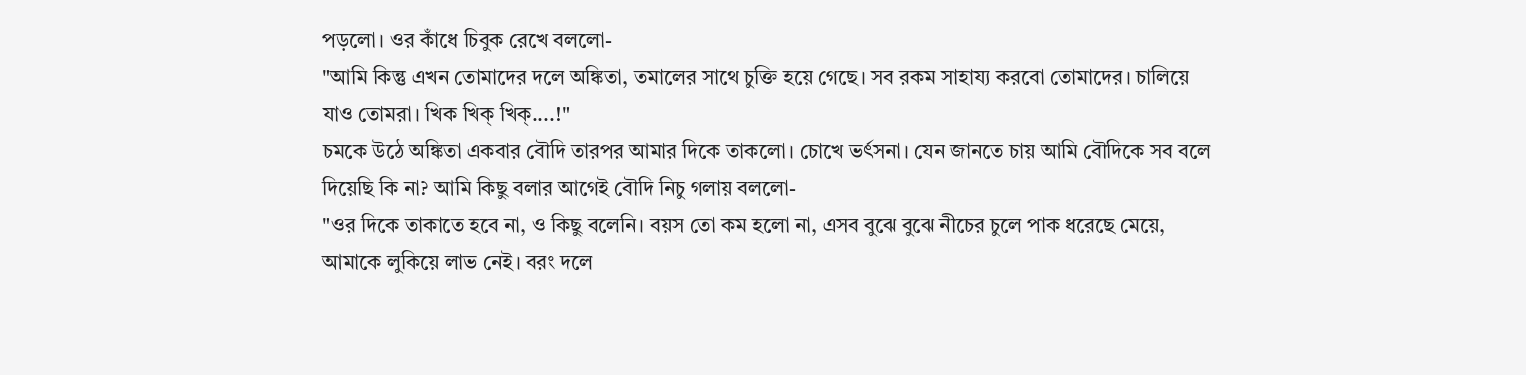পড়লো। ওর কাঁধে চিবুক রেখে বললো-
"আমি কিন্তু এখন তোমাদের দলে অঙ্কিতা, তমালের সাথে চুক্তি হয়ে গেছে। সব রকম সাহায্য করবো তোমাদের। চালিয়ে যাও তোমরা। খিক খিক্ খিক্....!"
চমকে উঠে অঙ্কিতা একবার বৌদি তারপর আমার দিকে তাকলো। চোখে ভর্ৎসনা। যেন জানতে চায় আমি বৌদিকে সব বলে দিয়েছি কি না? আমি কিছু বলার আগেই বৌদি নিচু গলায় বললো-
"ওর দিকে তাকাতে হবে না, ও কিছু বলেনি। বয়স তো কম হলো না, এসব বুঝে বুঝে নীচের চুলে পাক ধরেছে মেয়ে, আমাকে লুকিয়ে লাভ নেই। বরং দলে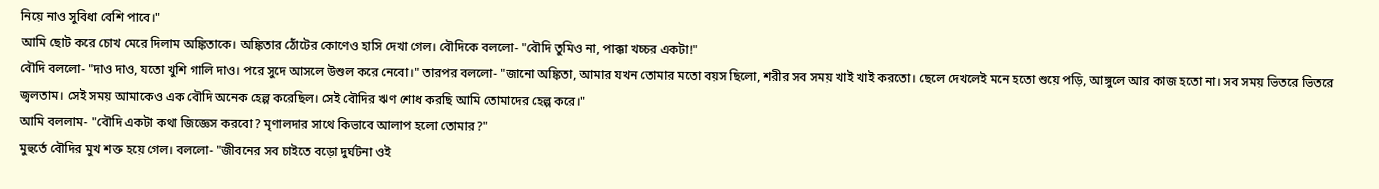নিয়ে নাও সুবিধা বেশি পাবে।"
আমি ছোট করে চোখ মেরে দিলাম অঙ্কিতাকে। অঙ্কিতার ঠোঁটের কোণেও হাসি দেখা গেল। বৌদিকে বললো- "বৌদি তুমিও না, পাক্কা খচ্চর একটা!"
বৌদি বললো- "দাও দাও, যতো খুশি গালি দাও। পরে সুদে আসলে উশুল করে নেবো।" তারপর বললো- "জানো অঙ্কিতা, আমার যখন তোমার মতো বয়স ছিলো, শরীর সব সময় খাই খাই করতো। ছেলে দেখলেই মনে হতো শুয়ে পড়ি, আঙ্গুলে আর কাজ হতো না। সব সময় ভিতরে ভিতরে জ্বলতাম। সেই সময় আমাকেও এক বৌদি অনেক হেল্প করেছিল। সেই বৌদির ঋণ শোধ করছি আমি তোমাদের হেল্প করে।"
আমি বললাম- "বৌদি একটা কথা জিজ্ঞেস করবো? মৃণালদার সাথে কিভাবে আলাপ হলো তোমার?"
মুহুর্তে বৌদির মুখ শক্ত হয়ে গেল। বললো- "জীবনের সব চাইতে বড়ো দুর্ঘটনা ওই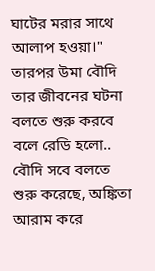ঘাটের মরার সাথে আলাপ হওয়া।" তারপর উমা বৌদি তার জীবনের ঘটনা বলতে শুরু করবে বলে রেডি হলো..
বৌদি সবে বলতে শুরু করেছে, অঙ্কিতা আরাম করে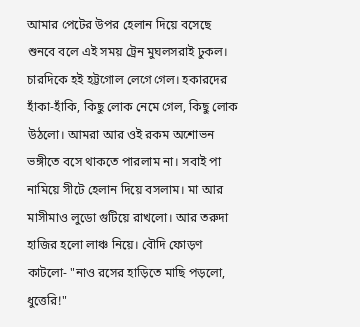আমার পেটের উপর হেলান দিয়ে বসেছে শুনবে বলে এই সময় ট্রেন মুঘলসরাই ঢুকল। চারদিকে হই হট্টগোল লেগে গেল। হকারদের হাঁকা-হাঁকি, কিছু লোক নেমে গেল, কিছু লোক উঠলো। আমরা আর ওই রকম অশোভন ভঙ্গীতে বসে থাকতে পারলাম না। সবাই পা নামিয়ে সীটে হেলান দিয়ে বসলাম। মা আর মাসীমাও লুডো গুটিয়ে রাখলো। আর তরুদা হাজির হলো লাঞ্চ নিয়ে। বৌদি ফোড়ণ কাটলো- "নাও রসের হাড়িতে মাছি পড়লো, ধুত্তেরি!"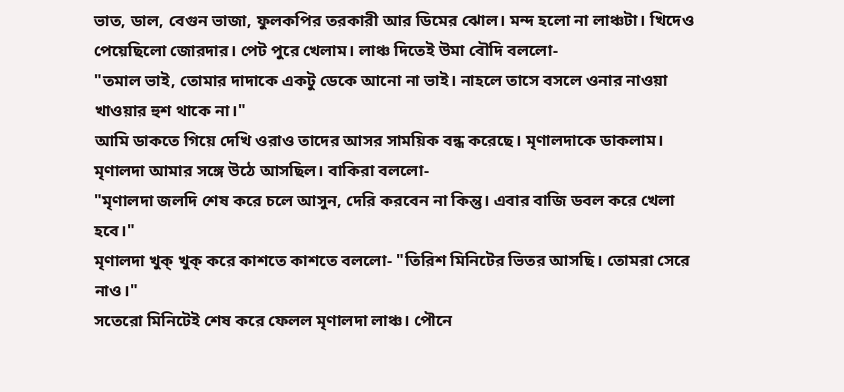ভাত, ডাল, বেগুন ভাজা, ফুলকপির তরকারী আর ডিমের ঝোল। মন্দ হলো না লাঞ্চটা। খিদেও পেয়েছিলো জোরদার। পেট পুরে খেলাম। লাঞ্চ দিতেই উমা বৌদি বললো-
"তমাল ভাই, তোমার দাদাকে একটু ডেকে আনো না ভাই। নাহলে তাসে বসলে ওনার নাওয়া খাওয়ার হুশ থাকে না।"
আমি ডাকতে গিয়ে দেখি ওরাও তাদের আসর সাময়িক বন্ধ করেছে। মৃণালদাকে ডাকলাম। মৃণালদা আমার সঙ্গে উঠে আসছিল। বাকিরা বললো-
"মৃণালদা জলদি শেষ করে চলে আসুন, দেরি করবেন না কিন্তু। এবার বাজি ডবল করে খেলা হবে।"
মৃণালদা খুক্ খুক্ করে কাশতে কাশতে বললো- "তিরিশ মিনিটের ভিতর আসছি। তোমরা সেরে নাও।"
সতেরো মিনিটেই শেষ করে ফেলল মৃণালদা লাঞ্চ। পৌনে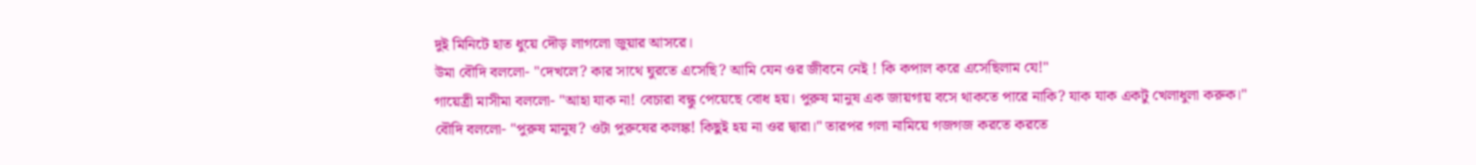দুই মিনিটে হাত ধুয়ে দৌড় লাগলো জুয়ার আসরে।
উমা বৌদি বললো- "দেখলে? কার সাথে ঘুরতে এসেছি? আমি যেন ওর জীবনে নেই ! কি কপাল করে এসেছিলাম যে!"
গায়েত্রী মাসীমা বললো- "আহা যাক না! বেচারা বন্ধু পেয়েছে বোধ হয়। পুরুষ মানুষ এক জায়গায় বসে থাকতে পারে নাকি? যাক যাক একটু খেলাধুলা করুক।"
বৌদি বললো- "পুরুষ মানুষ? ওটা পুরুষের কলঙ্ক! কিছুই হয় না ওর দ্বারা।" তারপর গলা নামিয়ে গজগজ করতে করতে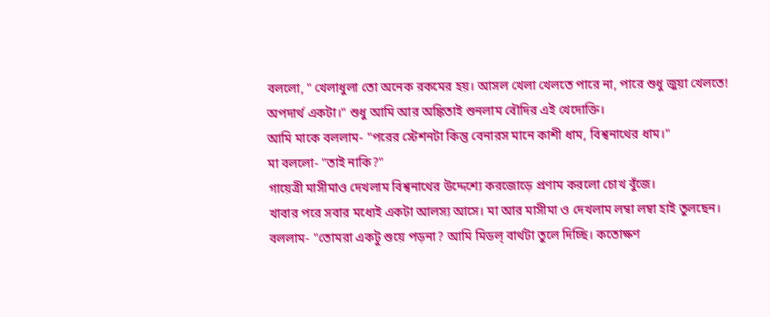বললো, " খেলাধুলা তো অনেক রকমের হয়। আসল খেলা খেলতে পারে না, পারে শুধু জুয়া খেলতে! অপদার্থ একটা।" শুধু আমি আর অঙ্কিতাই শুনলাম বৌদির এই খেদোক্তি।
আমি মাকে বললাম- "পরের স্টেশনটা কিন্তু বেনারস মানে কাশী ধাম, বিশ্বনাথের ধাম।"
মা বললো- "তাই নাকি?"
গায়েত্রী মাসীমাও দেখলাম বিশ্বনাথের উদ্দেশ্যে করজোড়ে প্রণাম করলো চোখ বুঁজে।
খাবার পরে সবার মধ্যেই একটা আলস্য আসে। মা আর মাসীমা ও দেখলাম লম্বা লম্বা হাই তুলছেন।
বললাম- "তোমরা একটু শুয়ে পড়না? আমি মিডল্ বার্থটা তুলে দিচ্ছি। কতোক্ষণ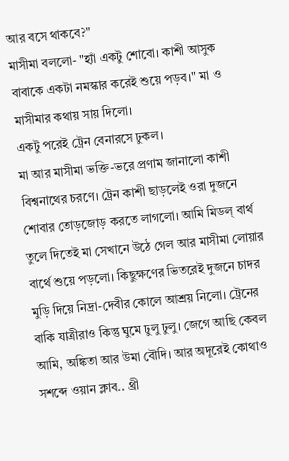আর বসে থাকবে?"
মাসীমা বললো- "হ্যাঁ একটু শোবো। কাশী আসুক বাবাকে একটা নমস্কার করেই শুয়ে পড়ব।" মা ও মাসীমার কথায় সায় দিলো।
একটু পরেই ট্রেন বেনারসে ঢুকল।
মা আর মাসীমা ভক্তি-ভরে প্রণাম জানালো কাশী বিশ্বনাথের চরণে। ট্রেন কাশী ছাড়লেই ওরা দুজনে শোবার তোড়জোড় করতে লাগলো। আমি মিডল্ বার্থ তুলে দিতেই মা সেখানে উঠে গেল আর মাসীমা লোয়ার বার্থে শুয়ে পড়লো। কিছুক্ষণের ভিতরেই দুজনে চাদর মুড়ি দিয়ে নিদ্রা-দেবীর কোলে আশ্রয় নিলো। ট্রেনের বাকি যাত্রীরাও কিন্তু ঘুমে ঢুলু ঢুলু। জেগে আছি কেবল আমি, অঙ্কিতা আর উমা বৌদি। আর অদূরেই কোথাও সশব্দে ওয়ান ক্লাব.. থ্রী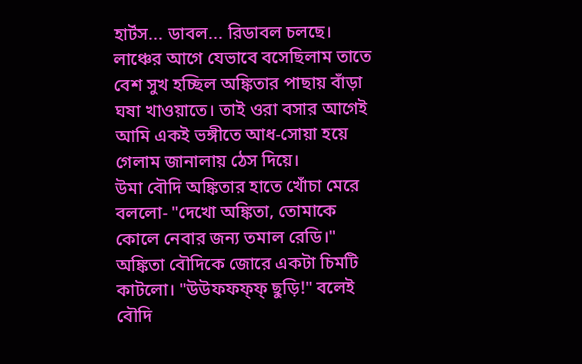হার্টস... ডাবল... রিডাবল চলছে।
লাঞ্চের আগে যেভাবে বসেছিলাম তাতে বেশ সুখ হচ্ছিল অঙ্কিতার পাছায় বাঁড়া ঘষা খাওয়াতে। তাই ওরা বসার আগেই আমি একই ভঙ্গীতে আধ-সোয়া হয়ে গেলাম জানালায় ঠেস দিয়ে।
উমা বৌদি অঙ্কিতার হাতে খোঁচা মেরে বললো- "দেখো অঙ্কিতা, তোমাকে কোলে নেবার জন্য তমাল রেডি।"
অঙ্কিতা বৌদিকে জোরে একটা চিমটি কাটলো। "উউফফফ্ফ্ ছুড়ি!" বলেই বৌদি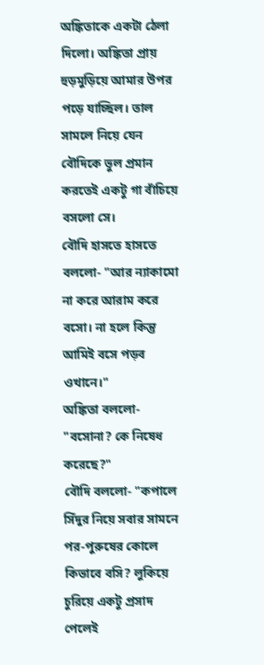অঙ্কিতাকে একটা ঠেলা দিলো। অঙ্কিতা প্রায় হুড়মুড়িয়ে আমার উপর পড়ে যাচ্ছিল। তাল সামলে নিয়ে যেন বৌদিকে ভুল প্রমান করতেই একটু গা বাঁচিয়ে বসলো সে।
বৌদি হাসতে হাসতে বললো- "আর ন্যাকামো না করে আরাম করে বসো। না হলে কিন্তু আমিই বসে পড়ব ওখানে।"
অঙ্কিতা বললো- "বসোনা? কে নিষেধ করেছে?"
বৌদি বললো- "কপালে সিঁদুর নিয়ে সবার সামনে পর-পুরুষের কোলে কিভাবে বসি? লুকিয়ে চুরিয়ে একটু প্রসাদ পেলেই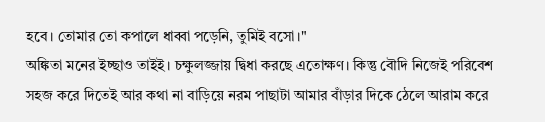হবে। তোমার তো কপালে ধাব্বা পড়েনি, তুমিই বসো।"
অঙ্কিতা মনের ইচ্ছাও তাইই। চক্ষুলজ্জায় দ্বিধা করছে এতোক্ষণ। কিন্তু বৌদি নিজেই পরিবেশ সহজ করে দিতেই আর কথা না বাড়িয়ে নরম পাছাটা আমার বাঁড়ার দিকে ঠেলে আরাম করে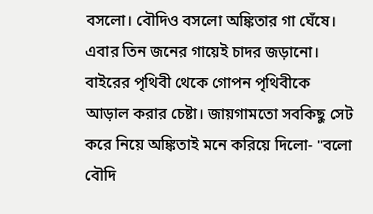বসলো। বৌদিও বসলো অঙ্কিতার গা ঘেঁষে। এবার তিন জনের গায়েই চাদর জড়ানো। বাইরের পৃথিবী থেকে গোপন পৃথিবীকে আড়াল করার চেষ্টা। জায়গামতো সবকিছু সেট করে নিয়ে অঙ্কিতাই মনে করিয়ে দিলো- "বলো বৌদি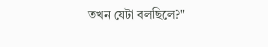তখন যেটা বলছিলে?"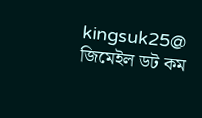kingsuk25@ জিমেইল ডট কম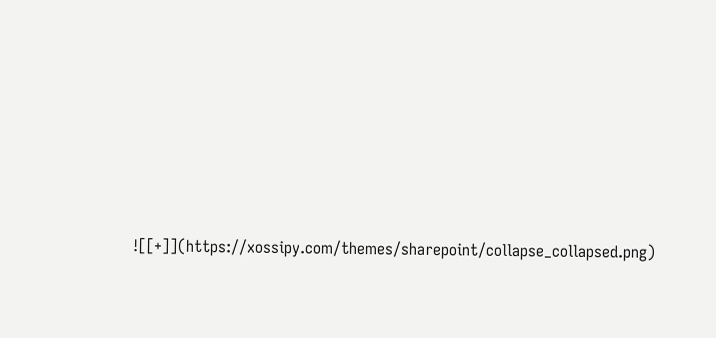![[+]](https://xossipy.com/themes/sharepoint/collapse_collapsed.png)